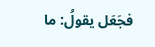فجَعَل يقولُ: ما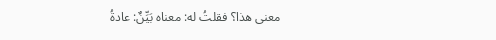معنى هذا؟ فقلتُ له: معناه بَيِّنٌ: عادةُ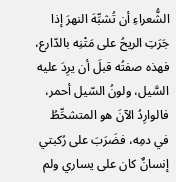الشُّعراءِ أن تُشبِّهَ النهرَ إذا جَرَتِ الريحُ على مَتْنِه بالدّارع، فهذه صفتُه قبلَ أن يرِدَ عليه السَّيل، ولونُ السّيل أحمر، فالوارِدُ الآنَ هو المتشحِّطُ في دمِه، فضَرَبَ على رُكبتي إنسانٌ كان على يساري ولم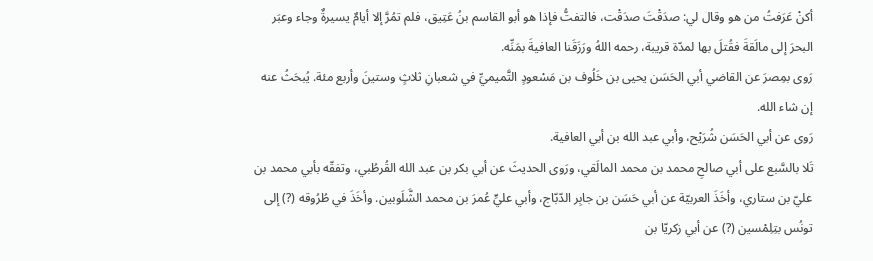أكنْ عَرَفتُ من هو وقال لي: صدَقْتَ صدَقْت، فالتفتُّ فإذا هو أبو القاسم بنُ عَتِيق، فلم تمُرَّ إلا أيامٌ يسيرةٌ وجاء وعبَر البحرَ إلى مالَقةَ فقُتلَ بها لمدّة قريبة، رحمه اللهُ ورَزَقَنا العافيةَ بمَنِّه.
رَوى بمِصرَ عن القاضي أبي الحَسَن يحيى بن خَلُوف بن مَسْعودٍ التَّميميِّ في شعبانِ ثلاثٍ وستينَ وأربع مئة. يُبحَثُ عنه إن شاء الله.
رَوى عن أبي الحَسَن شُرَيْح، وأبي عبد الله بن أبي العافية.
تَلا بالسَّبع على أبي صالحِ محمد بن محمد المالَقي، ورَوى الحديثَ عن أبي بكر بن عبد الله القُرطُبي، وتفقّه بأبي محمد بن عليّ بن ستاري، وأخَذَ العربيّة عن أبي حَسَن بن جابِر الدّبّاج، وأبي عليٍّ عُمرَ بن محمد الشَّلَوبين. وأخَذَ في طُرُوقه (?) إلى تونُس بتِلِمْسين (?) عن أبي زكريّا بن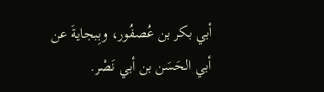أبي بكر بن عُصفُور، وبِبجايةَ عن أبي الحَسَن بن أبي نَصْر.